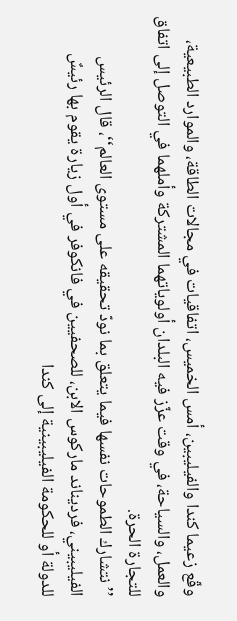وقّع زعيما كندا والفيليبين، أمس الخميس، اتفاقيات في مجالات الطاقة، والموارد الطبيعية، والعمل، والسياحة، في وقت عزّز فيه البلدان أولوياتهما المشتركة وأملهما في التوصل إلى اتفاق للتجارة الحرة.
’’نتشارك الطموحات نفسها فيما يتعلق بما نودّ تحقيقه على مستوى العالم‘‘، قال الرئيس الفيليبيني، فرديناند ماركوس الابن، للصحفيين في فانكوفر في أول زيارة يقوم بها رئيسٌ للدولة أو للحكومة الفيليبينية إلى كندا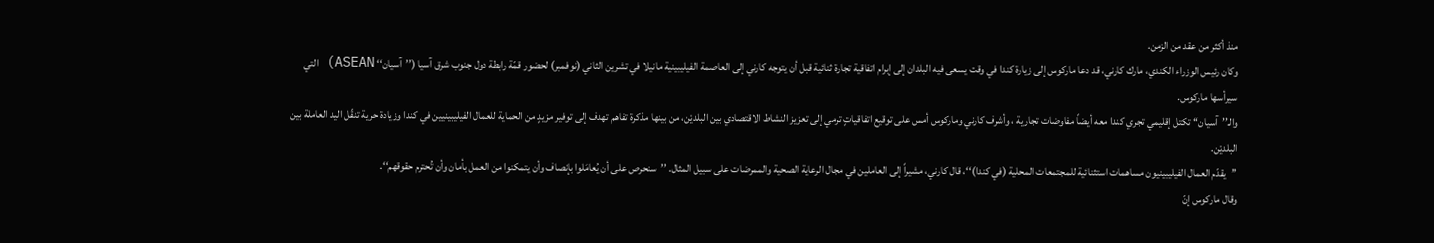منذ أكثر من عقد من الزمن.
وكان رئيس الوزراء الكندي، مارك كارني، قد دعا ماركوس إلى زيارة كندا في وقت يسعى فيه البلدان إلى إبرام اتفاقية تجارة ثنائية قبل أن يتوجه كارني إلى العاصمة الفيليبينية مانيلا في تشرين الثاني (نوفمبر) لحضور قمّة رابطة دول جنوب شرق آسيا (’’آسيان‘‘ ASEAN) التي سيرأسها ماركوس.
والـ’’آسيان‘‘ تكتل إقليمي تجري كندا معه أيضاً مفاوضات تجارية ، وأشرف كارني وماركوس أمس على توقيع اتفاقياتٍ ترمي إلى تعزيز النشاط الاقتصادي بين البلديْن، من بينها مذكرة تفاهم تهدف إلى توفير مزيدٍ من الحماية للعمال الفيليبينيين في كندا وزيادة حرية تنقّل اليد العاملة بين البلديْن.
’’يقدّم العمال الفيليبينيون مساهمات استثنائية للمجتمعات المحلية (في كندا)‘‘، قال كارني، مشيراً إلى العاملين في مجال الرعاية الصحية والممرضات على سبيل المثال. ’’سنحرص على أن يُعامَلوا بإنصاف وأن يتمكنوا من العمل بأمان وأن تُحترم حقوقهم‘‘.
وقال ماركوس إنّ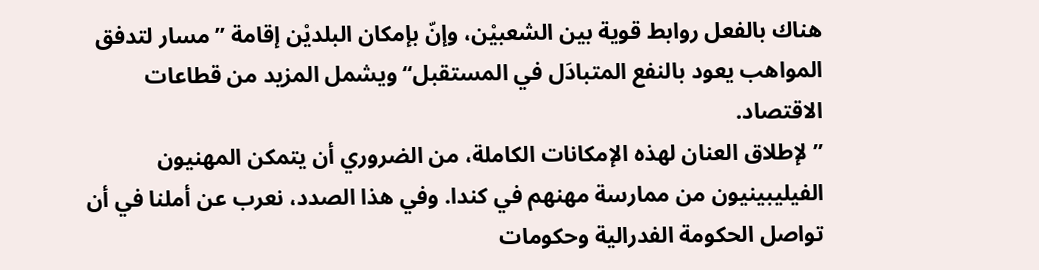هناك بالفعل روابط قوية بين الشعبيْن، وإنّ بإمكان البلديْن إقامة ’’مسار لتدفق المواهب يعود بالنفع المتبادَل في المستقبل‘‘ ويشمل المزيد من قطاعات الاقتصاد.
’’لإطلاق العنان لهذه الإمكانات الكاملة، من الضروري أن يتمكن المهنيون الفيليبينيون من ممارسة مهنهم في كندا. وفي هذا الصدد، نعرب عن أملنا في أن تواصل الحكومة الفدرالية وحكومات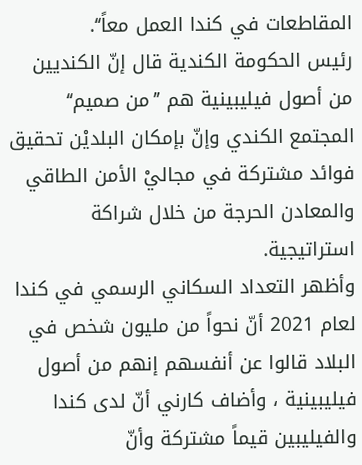المقاطعات في كندا العمل معاً‘‘.
رئيس الحكومة الكندية قال إنّ الكنديين من أصول فيليبينية هم ’’من صميم‘‘ المجتمع الكندي وإنّ بإمكان البلديْن تحقيق فوائد مشتركة في مجاليْ الأمن الطاقي والمعادن الحرجة من خلال شراكة استراتيجية.
وأظهر التعداد السكاني الرسمي في كندا لعام 2021 أنّ نحواً من مليون شخص في البلاد قالوا عن أنفسهم إنهم من أصول فيليبينية ، وأضاف كارني أنّ لدى كندا والفيليبين قيماً مشتركة وأنّ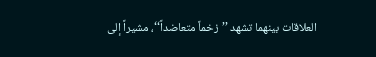العلاقات بينهما تشهد ’’زخماً متعاضداً‘‘، مشيراً إلى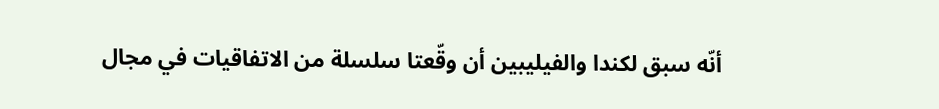أنّه سبق لكندا والفيليبين أن وقّعتا سلسلة من الاتفاقيات في مجال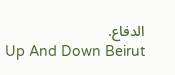الدفاع.
Up And Down Beirut